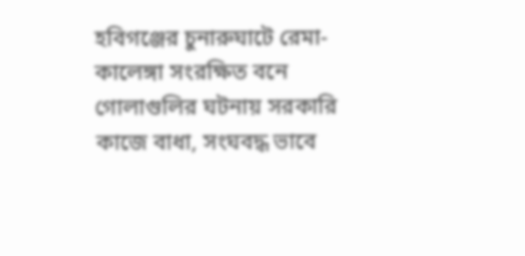হবিগঞ্জের চুনারুঘাটে রেমা-কালেঙ্গা সংরক্ষিত বনে গোলাগুলির ঘটনায় সরকারি কাজে বাধা, সংঘবদ্ধ ভাবে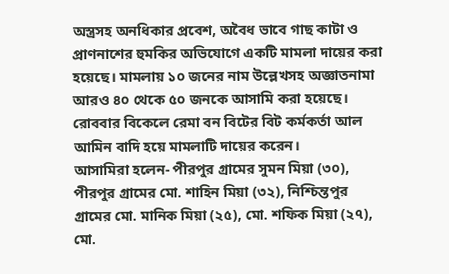অস্ত্রসহ অনধিকার প্রবেশ, অবৈধ ভাবে গাছ কাটা ও প্রাণনাশের হুমকির অভিযোগে একটি মামলা দায়ের করা হয়েছে। মামলায় ১০ জনের নাম উল্লেখসহ অজ্ঞাতনামা আরও ৪০ থেকে ৫০ জনকে আসামি করা হয়েছে।
রোববার বিকেলে রেমা বন বিটের বিট কর্মকর্তা আল আমিন বাদি হয়ে মামলাটি দায়ের করেন।
আসামিরা হলেন- পীরপুর গ্রামের সুমন মিয়া (৩০), পীরপুর গ্রামের মো. শাহিন মিয়া (৩২), নিশ্চিন্তপুর গ্রামের মো. মানিক মিয়া (২৫), মো. শফিক মিয়া (২৭), মো.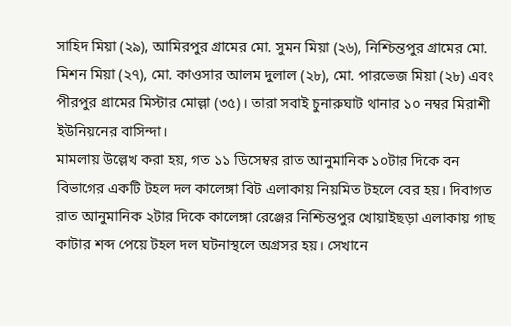সাহিদ মিয়া (২৯), আমিরপুর গ্রামের মো. সুমন মিয়া (২৬), নিশ্চিন্তপুর গ্রামের মো. মিশন মিয়া (২৭), মো. কাওসার আলম দুলাল (২৮), মো. পারভেজ মিয়া (২৮) এবং পীরপুর গ্রামের মিস্টার মোল্লা (৩৫)। তারা সবাই চুনারুঘাট থানার ১০ নম্বর মিরাশী ইউনিয়নের বাসিন্দা।
মামলায় উল্লেখ করা হয়, গত ১১ ডিসেম্বর রাত আনুমানিক ১০টার দিকে বন বিভাগের একটি টহল দল কালেঙ্গা বিট এলাকায় নিয়মিত টহলে বের হয়। দিবাগত রাত আনুমানিক ২টার দিকে কালেঙ্গা রেঞ্জের নিশ্চিন্তপুর খোয়াইছড়া এলাকায় গাছ কাটার শব্দ পেয়ে টহল দল ঘটনাস্থলে অগ্রসর হয়। সেখানে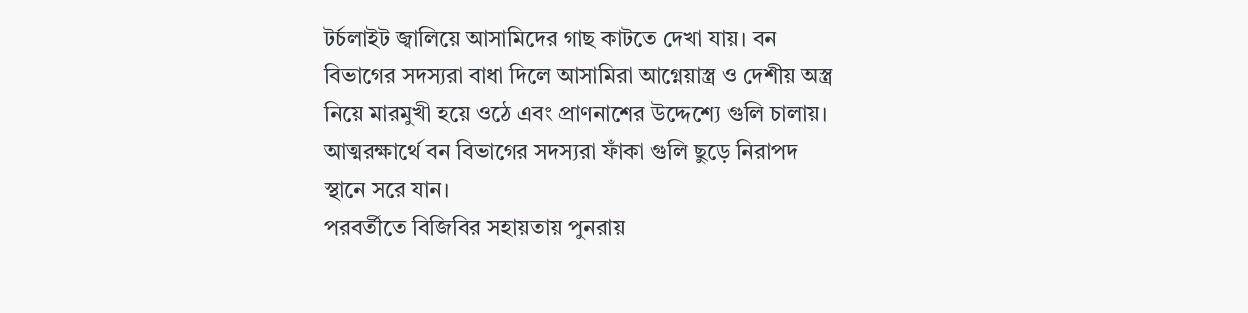টর্চলাইট জ্বালিয়ে আসামিদের গাছ কাটতে দেখা যায়। বন বিভাগের সদস্যরা বাধা দিলে আসামিরা আগ্নেয়াস্ত্র ও দেশীয় অস্ত্র নিয়ে মারমুখী হয়ে ওঠে এবং প্রাণনাশের উদ্দেশ্যে গুলি চালায়। আত্মরক্ষার্থে বন বিভাগের সদস্যরা ফাঁকা গুলি ছুড়ে নিরাপদ স্থানে সরে যান।
পরবর্তীতে বিজিবির সহায়তায় পুনরায়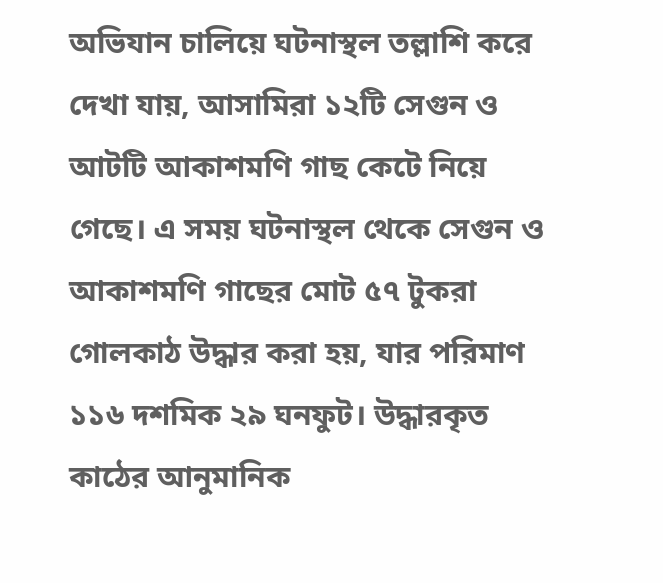অভিযান চালিয়ে ঘটনাস্থল তল্লাশি করে দেখা যায়, আসামিরা ১২টি সেগুন ও আটটি আকাশমণি গাছ কেটে নিয়ে গেছে। এ সময় ঘটনাস্থল থেকে সেগুন ও আকাশমণি গাছের মোট ৫৭ টুকরা গোলকাঠ উদ্ধার করা হয়, যার পরিমাণ ১১৬ দশমিক ২৯ ঘনফুট। উদ্ধারকৃত কাঠের আনুমানিক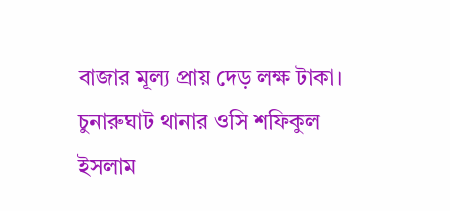বাজার মূল্য প্রায় দেড় লক্ষ টাকা।
চুনারুঘাট থানার ওসি শফিকুল ইসলাম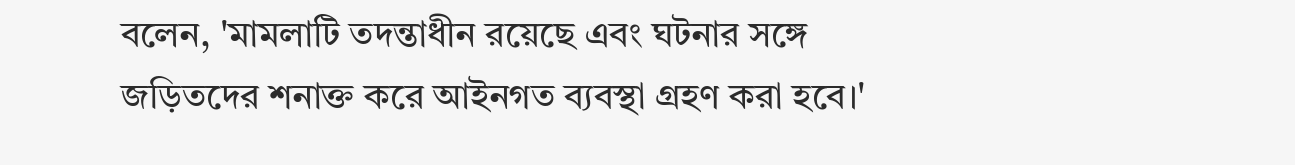বলেন, 'মামলাটি তদন্তাধীন রয়েছে এবং ঘটনার সঙ্গে জড়িতদের শনাক্ত করে আইনগত ব্যবস্থা গ্রহণ করা হবে।'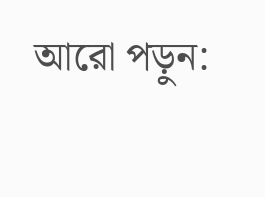আরো পড়ুন: